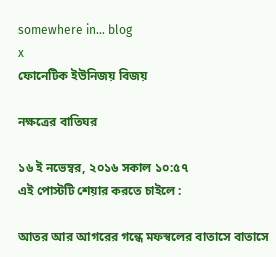somewhere in... blog
x
ফোনেটিক ইউনিজয় বিজয়

নক্ষত্রের বাতিঘর

১৬ ই নভেম্বর, ২০১৬ সকাল ১০:৫৭
এই পোস্টটি শেয়ার করতে চাইলে :

আতর আর আগরের গন্ধে মফস্বলের বাতাসে বাতাসে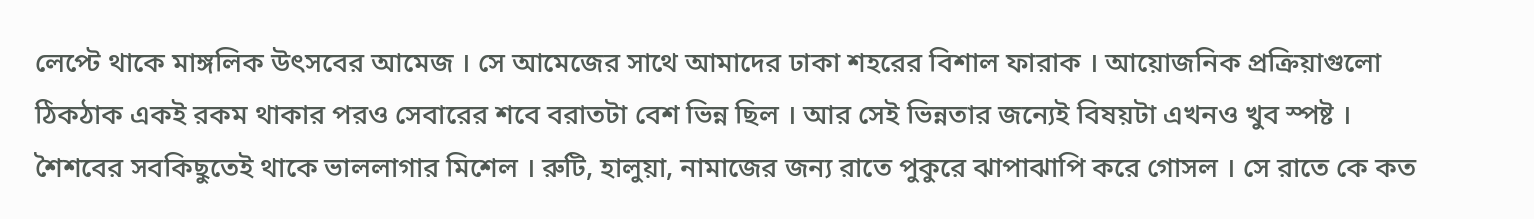লেপ্টে থাকে মাঙ্গলিক উৎসবের আমেজ । সে আমেজের সাথে আমাদের ঢাকা শহরের বিশাল ফারাক । আয়োজনিক প্রক্রিয়াগুলো ঠিকঠাক একই রকম থাকার পরও সেবারের শবে বরাতটা বেশ ভিন্ন ছিল । আর সেই ভিন্নতার জন্যেই বিষয়টা এখনও খুব স্পষ্ট । শৈশবের সবকিছুতেই থাকে ভাললাগার মিশেল । রুটি, হালুয়া, নামাজের জন্য রাতে পুকুরে ঝাপাঝাপি করে গোসল । সে রাতে কে কত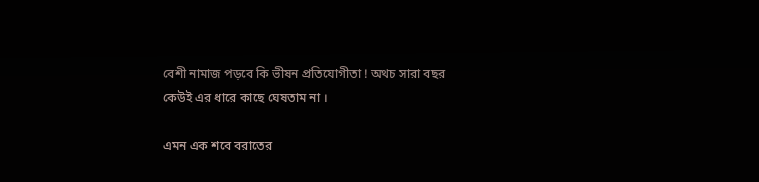বেশী নামাজ পড়বে কি ভীষন প্রতিযোগীতা ! অথচ সারা বছর কেউই এর ধারে কাছে ঘেষতাম না ।

এমন এক শবে বরাতের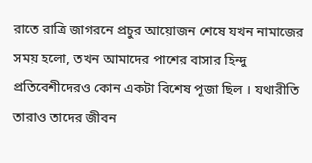রাতে রাত্রি জাগরনে প্রচুর আয়োজন শেষে যখন নামাজের সময় হলো, তখন আমাদের পাশের বাসার হিন্দু প্রতিবেশীদেরও কোন একটা বিশেষ পূজা ছিল । যথারীতি তারাও তাদের জীবন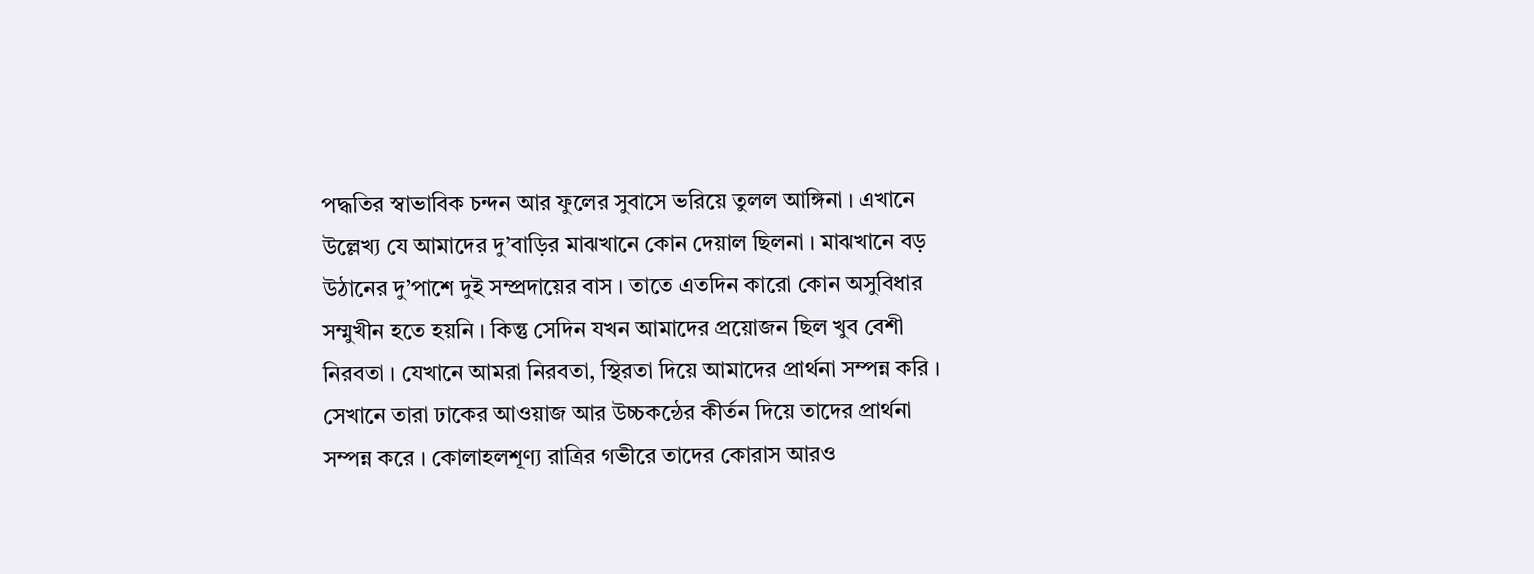পদ্ধতির স্বাভাবিক চন্দন আর ফুলের সুবাসে ভরিয়ে তুলল আঙ্গিনা । এখানে উল্লেখ্য যে আমাদের দু’বাড়ির মাঝখানে কোন দেয়াল ছিলনা । মাঝখানে বড় উঠানের দু’পাশে দুই সম্প্রদায়ের বাস । তাতে এতদিন কারো কোন অসুবিধার সম্মুখীন হতে হয়নি । কিন্তু সেদিন যখন আমাদের প্রয়োজন ছিল খুব বেশী নিরবতা । যেখানে আমরা নিরবতা, স্থিরতা দিয়ে আমাদের প্রার্থনা সম্পন্ন করি । সেখানে তারা ঢাকের আওয়াজ আর উচ্চকন্ঠের কীর্তন দিয়ে তাদের প্রার্থনা সম্পন্ন করে । কোলাহলশূণ্য রাত্রির গভীরে তাদের কোরাস আরও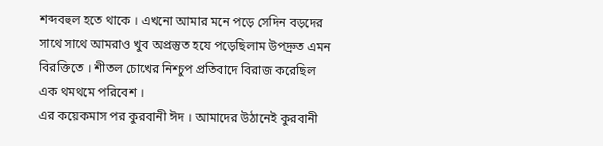শব্দবহুল হতে থাকে । এখনো আমার মনে পড়ে সেদিন বড়দের সাথে সাথে আমরাও খুব অপ্রস্তুত হযে পড়েছিলাম উপদ্রুত এমন বিরক্তিতে । শীতল চোখের নিশ্চুপ প্রতিবাদে বিরাজ করেছিল এক থমথমে পরিবেশ ।
এর কয়েকমাস পর কুরবানী ঈদ । আমাদের উঠানেই কুরবানী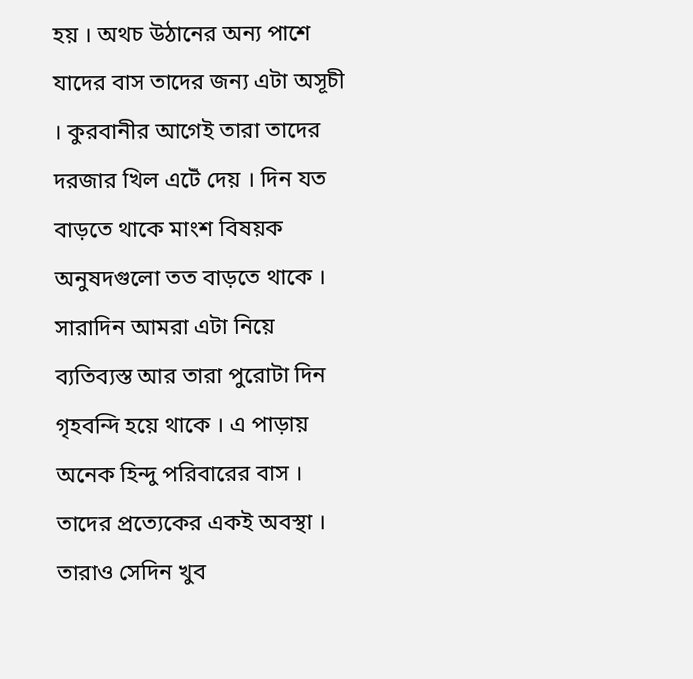হয় । অথচ উঠানের অন্য পাশে যাদের বাস তাদের জন্য এটা অসূচী । কুরবানীর আগেই তারা তাদের দরজার খিল এটেঁ দেয় । দিন যত বাড়তে থাকে মাংশ বিষয়ক অনুষদগুলো তত বাড়তে থাকে । সারাদিন আমরা এটা নিয়ে ব্যতিব্যস্ত আর তারা পুরোটা দিন গৃহবন্দি হয়ে থাকে । এ পাড়ায় অনেক হিন্দু পরিবারের বাস । তাদের প্রত্যেকের একই অবস্থা । তারাও সেদিন খুব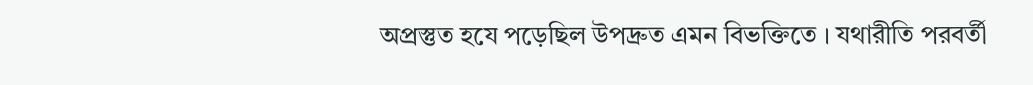অপ্রস্তুত হযে পড়েছিল উপদ্রুত এমন বিভক্তিতে । যথারীতি পরবর্তী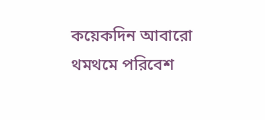কয়েকদিন আবারো থমথমে পরিবেশ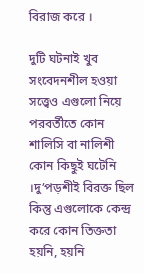বিরাজ করে ।

দুটি ঘটনাই খুব সংবেদনশীল হওয়া সত্ত্বেও এগুলো নিয়ে পরবর্তীতে কোন শালিসি বা নালিশী কোন কিছুই ঘটেনি ।দু’পড়শীই বিরক্ত ছিল কিন্তু এগুলোকে কেন্দ্র করে কোন তিক্ততা হয়নি, হয়নি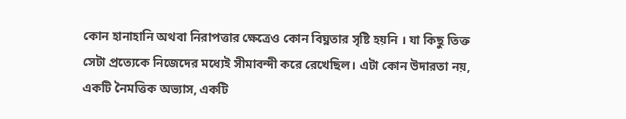কোন হানাহানি অথবা নিরাপত্তার ক্ষেত্রেও কোন বিঘ্নতার সৃষ্টি হয়নি । যা কিছু তিক্ত সেটা প্রত্যেকে নিজেদের মধ্যেই সীমাবন্দী করে রেখেছিল। এটা কোন উদারতা নয়, একটি নৈমত্তিক অভ্যাস, একটি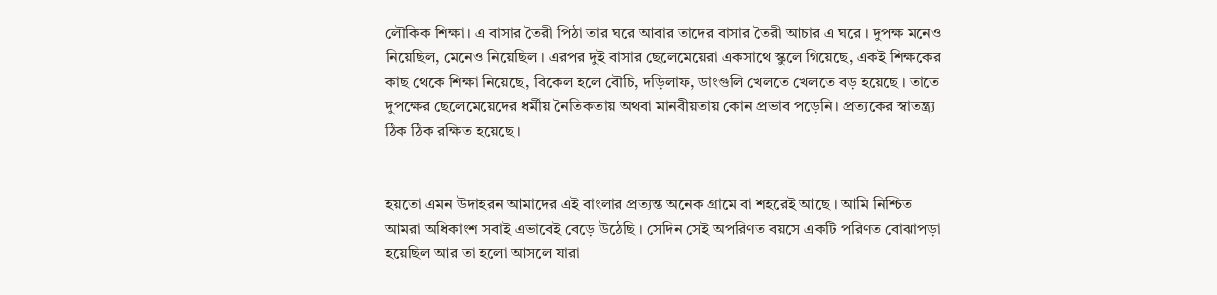লৌকিক শিক্ষা। এ বাসার তৈরী পিঠা তার ঘরে আবার তাদের বাসার তৈরী আচার এ ঘরে । দুপক্ষ মনেও নিয়েছিল, মেনেও নিয়েছিল । এরপর দুই বাসার ছেলেমেয়েরা একসাথে স্কুলে গিয়েছে, একই শিক্ষকের কাছ থেকে শিক্ষা নিয়েছে, বিকেল হলে বৌচি, দড়িলাফ, ডাংগুলি খেলতে খেলতে বড় হয়েছে । তাতে দুপক্ষের ছেলেমেয়েদের ধর্মীয় নৈতিকতায় অথবা মানবীয়তায় কোন প্রভাব পড়েনি। প্রত্যকের স্বাতন্ত্র্য ঠিক ঠিক রক্ষিত হয়েছে ।


হয়তো এমন উদাহরন আমাদের এই বাংলার প্রত্যন্ত অনেক গ্রামে বা শহরেই আছে । আমি নিশ্চিত আমরা অধিকাংশ সবাই এভাবেই বেড়ে উঠেছি । সেদিন সেই অপরিণত বয়সে একটি পরিণত বোঝাপড়া হয়েছিল আর তা হলো আসলে যারা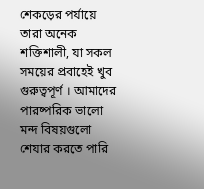শেকড়ের পর্যায়ে তারা অনেক শক্তিশালী, যা সকল সময়ের প্রবাহেই খুব গুরুত্বপূর্ণ । আমাদের পারষ্পরিক ভালো মন্দ বিষয়গুলো শেযার করতে পারি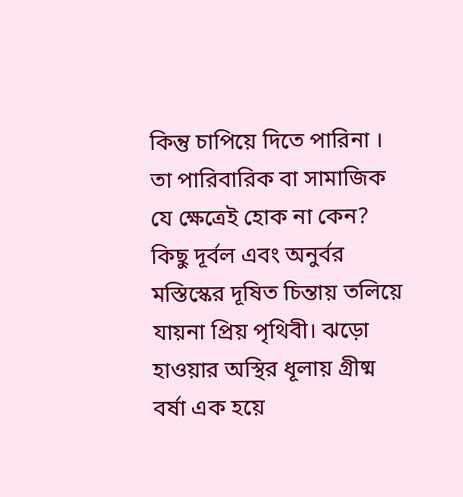কিন্তু চাপিয়ে দিতে পারিনা । তা পারিবারিক বা সামাজিক যে ক্ষেত্রেই হোক না কেন? কিছু দূর্বল এবং অনুর্বর মস্তিস্কের দূষিত চিন্তায় তলিয়ে যায়না প্রিয় পৃথিবী। ঝড়ো হাওয়ার অস্থির ধূলায় গ্রীষ্ম বর্ষা এক হয়ে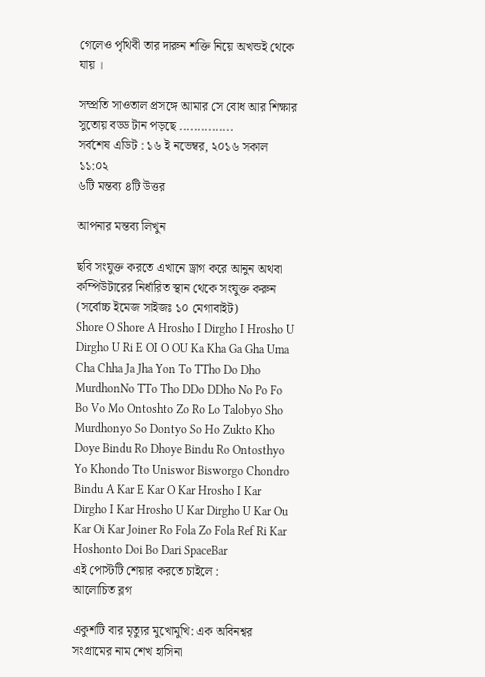গেলেও পৃথিবী তার দারুন শক্তি নিয়ে অখন্ডই থেকে যায় ।

সম্প্রতি সাওতাল প্রসঙ্গে আমার সে বোধ আর শিক্ষার সুতোয় বড্ড টান পড়ছে ...............
সর্বশেষ এডিট : ১৬ ই নভেম্বর, ২০১৬ সকাল ১১:০২
৬টি মন্তব্য ৪টি উত্তর

আপনার মন্তব্য লিখুন

ছবি সংযুক্ত করতে এখানে ড্রাগ করে আনুন অথবা কম্পিউটারের নির্ধারিত স্থান থেকে সংযুক্ত করুন (সর্বোচ্চ ইমেজ সাইজঃ ১০ মেগাবাইট)
Shore O Shore A Hrosho I Dirgho I Hrosho U Dirgho U Ri E OI O OU Ka Kha Ga Gha Uma Cha Chha Ja Jha Yon To TTho Do Dho MurdhonNo TTo Tho DDo DDho No Po Fo Bo Vo Mo Ontoshto Zo Ro Lo Talobyo Sho Murdhonyo So Dontyo So Ho Zukto Kho Doye Bindu Ro Dhoye Bindu Ro Ontosthyo Yo Khondo Tto Uniswor Bisworgo Chondro Bindu A Kar E Kar O Kar Hrosho I Kar Dirgho I Kar Hrosho U Kar Dirgho U Kar Ou Kar Oi Kar Joiner Ro Fola Zo Fola Ref Ri Kar Hoshonto Doi Bo Dari SpaceBar
এই পোস্টটি শেয়ার করতে চাইলে :
আলোচিত ব্লগ

একুশটি বার মৃত্যুর মুখোমুখি: এক অবিনশ্বর সংগ্রামের নাম শেখ হাসিনা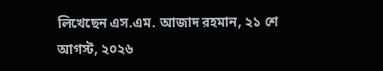লিখেছেন এস.এম. আজাদ রহমান, ২১ শে আগস্ট, ২০২৬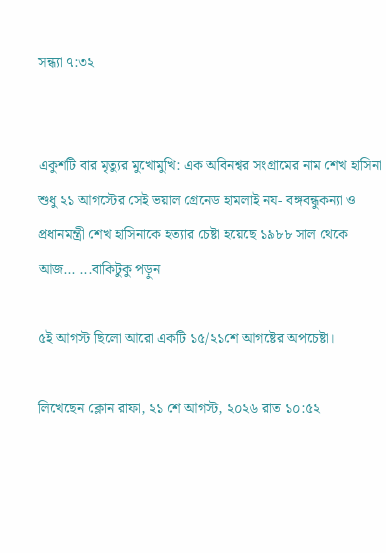সন্ধ্যা ৭:৩২


একুশটি বার মৃত্যুর মুখোমুখি: এক অবিনশ্বর সংগ্রামের নাম শেখ হাসিনা
শুধু ২১ আগস্টের সেই ভয়াল গ্রেনেড হামলাই নয- বঙ্গবন্ধুকন্যা ও প্রধানমন্ত্রী শেখ হাসিনাকে হত্যার চেষ্টা হয়েছে ১৯৮৮ সাল থেকে আজ... ...বাকিটুকু পড়ুন

৫ই আগস্ট ছিলো আরো একটি ১৫/২১শে আগষ্টের অপচেষ্টা।

লিখেছেন ক্লোন রাফা, ২১ শে আগস্ট, ২০২৬ রাত ১০:৫২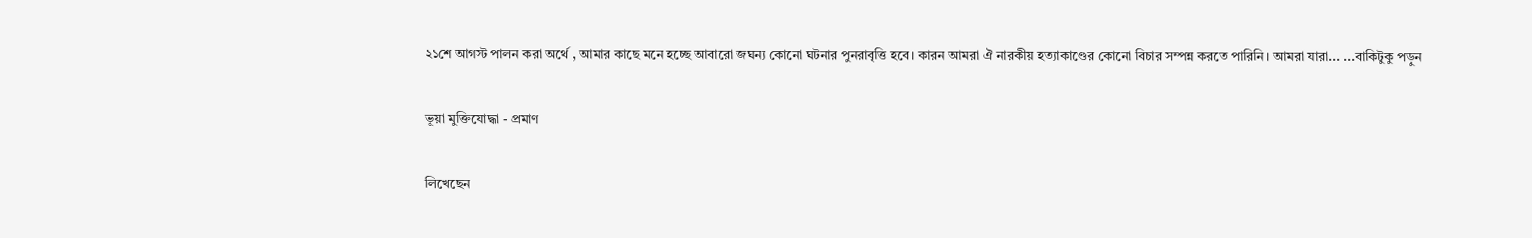২১শে আগস্ট পালন করা অর্থে , আমার কাছে মনে হচ্ছে আবারো জঘন্য কোনো ঘটনার পুনরাবৃত্তি হবে। কারন আমরা ঐ নারকীয় হত্যাকাণ্ডের কোনো বিচার সম্পন্ন করতে পারিনি। আমরা যারা... ...বাকিটুকু পড়ুন

ভূয়া মুক্তিযোদ্ধা - প্রমাণ

লিখেছেন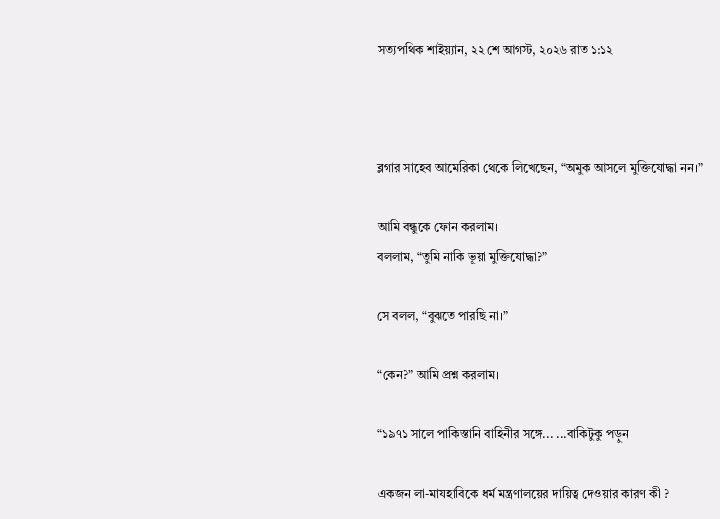সত্যপথিক শাইয়্যান, ২২ শে আগস্ট, ২০২৬ রাত ১:১২



ব্লগার সাহেব আমেরিকা থেকে লিখেছেন, “অমুক আসলে মুক্তিযোদ্ধা নন।”

আমি বন্ধুকে ফোন করলাম।
বললাম, “তুমি নাকি ভূয়া মুক্তিযোদ্ধা?”

সে বলল, “বুঝতে পারছি না।”

“কেন?” আমি প্রশ্ন করলাম।

“১৯৭১ সালে পাকিস্তানি বাহিনীর সঙ্গে... ...বাকিটুকু পড়ুন

একজন লা-মাযহাবিকে ধর্ম মন্ত্রণালয়ের দায়িত্ব দেওয়ার কারণ কী ?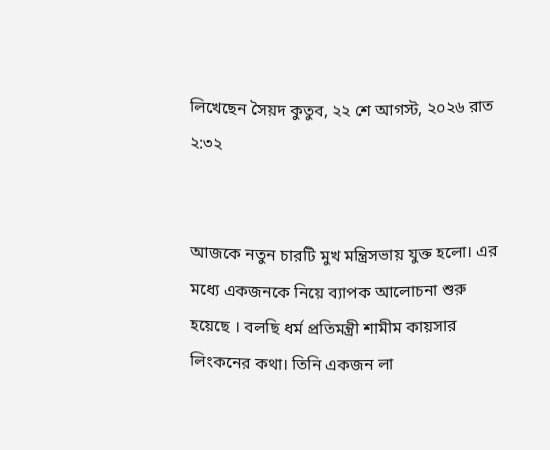লিখেছেন সৈয়দ কুতুব, ২২ শে আগস্ট, ২০২৬ রাত ২:৩২


আজকে নতুন চারটি মুখ মন্ত্রিসভায় যুক্ত হলো। এর মধ্যে একজনকে নিয়ে ব্যাপক আলোচনা শুরু হয়েছে । বলছি ধর্ম প্রতিমন্ত্রী শামীম কায়সার লিংকনের কথা। তিনি একজন লা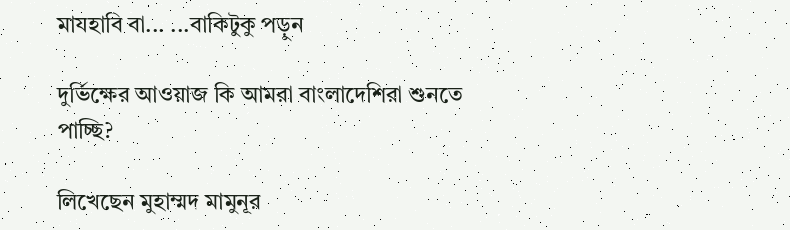মাযহাবি বা... ...বাকিটুকু পড়ুন

দুর্ভিক্ষের আওয়াজ কি আমরা বাংলাদেশিরা শুনতে পাচ্ছি?

লিখেছেন মুহাম্মদ মামুনূর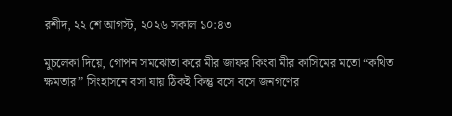রশীদ, ২২ শে আগস্ট, ২০২৬ সকাল ১০:৪৩

মুচলেকা দিয়ে, গোপন সমঝোতা করে মীর জাফর কিংবা মীর কাসিমের মতো “কথিত ক্ষমতার” সিংহাসনে বসা যায় ঠিকই কিন্তু বসে বসে জনগণের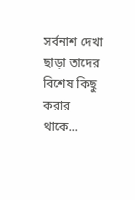সর্বনাশ দেখা ছাড়া তাদের বিশেষ কিছু করার থাকে...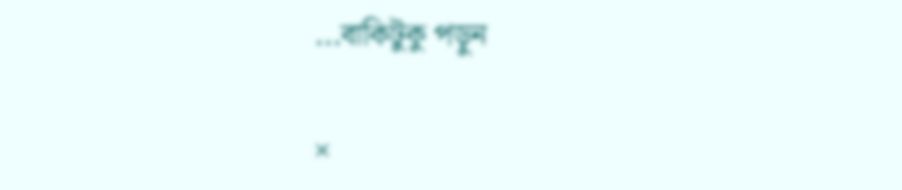...বাকিটুকু পড়ুন

×